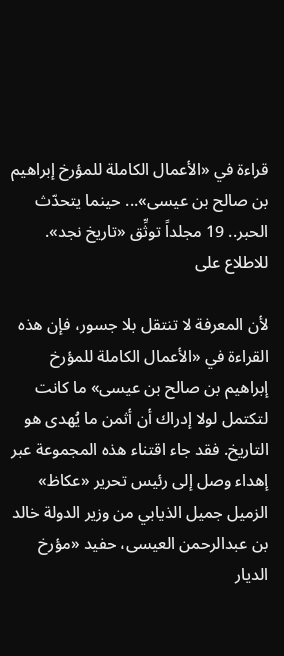قراءة في «الأعمال الكاملة للمؤرخ إبراهيم بن صالح بن عيسى»... حينما يتحدّث الحبر.. 19 مجلداً توثِّق «تاريخ نجد». للاطلاع على

لأن المعرفة لا تنتقل بلا جسور، فإن هذه القراءة في «الأعمال الكاملة للمؤرخ إبراهيم بن صالح بن عيسى» ما كانت لتكتمل لولا إدراك أن أثمن ما يُهدى هو التاريخ. فقد جاء اقتناء هذه المجموعة عبر إهداء وصل إلى رئيس تحرير «عكاظ» الزميل جميل الذيابي من وزير الدولة خالد بن عبدالرحمن العيسى، حفيد «مؤرخ الديار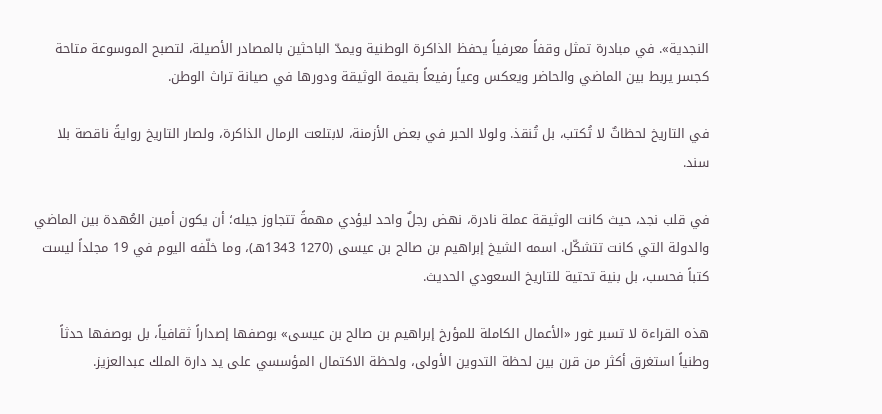النجدية». في مبادرة تمثل وقفاً معرفياً يحفظ الذاكرة الوطنية ويمدّ الباحثين بالمصادر الأصيلة، لتصبح الموسوعة متاحة كجسر يربط بين الماضي والحاضر ويعكس وعياً رفيعاً بقيمة الوثيقة ودورها في صيانة تراث الوطن.

في التاريخ لحظاتٌ لا تُكتب، بل تُنقذ. ولولا الحبر في بعض الأزمنة، لابتلعت الرمال الذاكرة، ولصار التاريخ روايةً ناقصة بلا سند.

في قلب نجد، حيث كانت الوثيقة عملة نادرة، نهض رجلٌ واحد ليؤدي مهمةً تتجاوز جيله؛ أن يكون أمين العُهدة بين الماضي والدولة التي كانت تتشكّل. اسمه الشيخ إبراهيم بن صالح بن عيسى (1270 1343هـ)، وما خلّفه اليوم في 19 مجلداً ليست كتباً فحسب، بل بنية تحتية للتاريخ السعودي الحديث.

هذه القراءة لا تسبر غور «الأعمال الكاملة للمؤرخ إبراهيم بن صالح بن عيسى» بوصفها إصداراً ثقافياً، بل بوصفها حدثاً وطنياً استغرق أكثر من قرن بين لحظة التدوين الأولى، ولحظة الاكتمال المؤسسي على يد دارة الملك عبدالعزيز.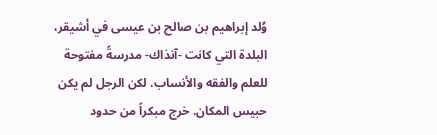وُلد إبراهيم بن صالح بن عيسى في أشيقر، البلدة التي كانت -آنذاك- مدرسةً مفتوحة للعلم والفقه والأنساب. لكن الرجل لم يكن حبيس المكان. خرج مبكراً من حدود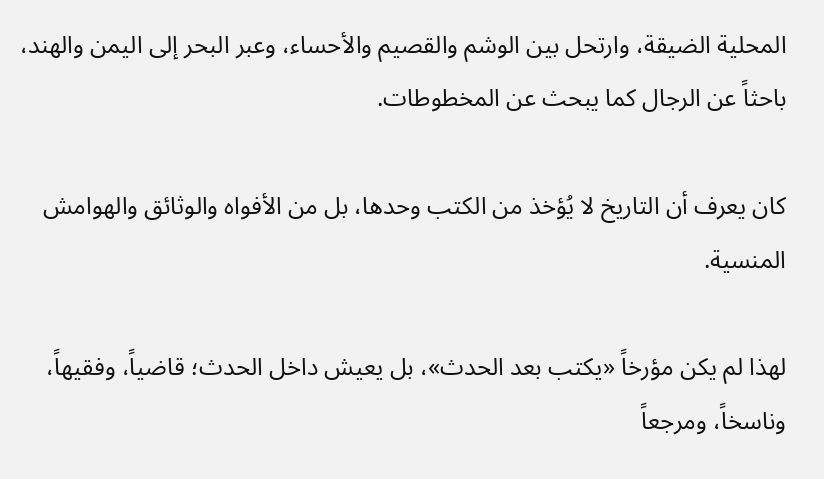المحلية الضيقة، وارتحل بين الوشم والقصيم والأحساء، وعبر البحر إلى اليمن والهند، باحثاً عن الرجال كما يبحث عن المخطوطات.

كان يعرف أن التاريخ لا يُؤخذ من الكتب وحدها، بل من الأفواه والوثائق والهوامش المنسية.

لهذا لم يكن مؤرخاً «يكتب بعد الحدث»، بل يعيش داخل الحدث؛ قاضياً، وفقيهاً، وناسخاً، ومرجعاً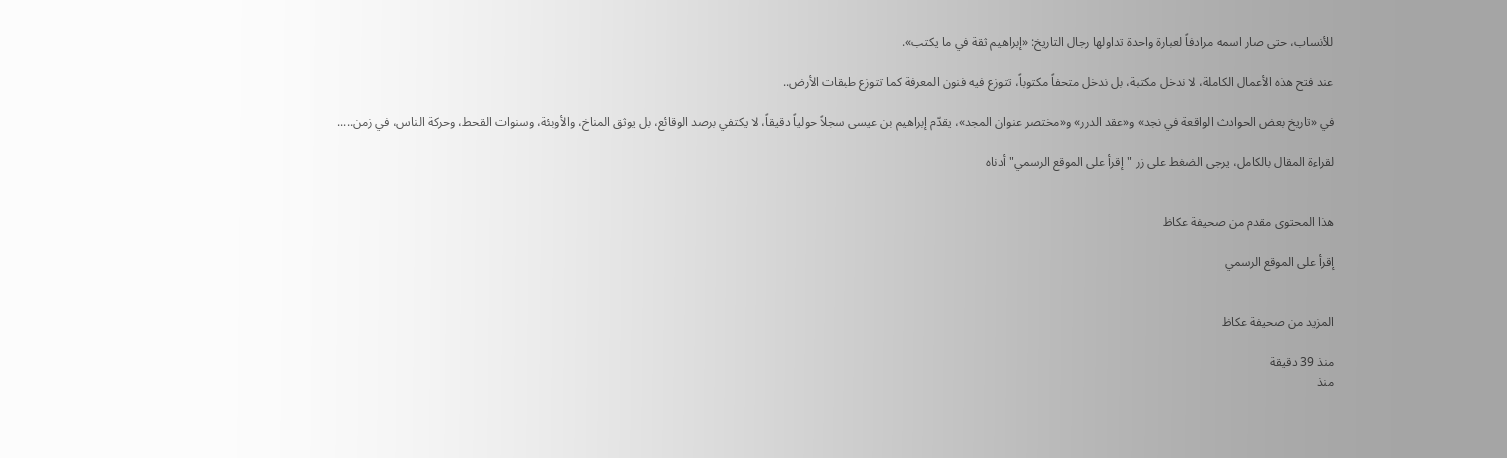للأنساب، حتى صار اسمه مرادفاً لعبارة واحدة تداولها رجال التاريخ: «إبراهيم ثقة في ما يكتب».

عند فتح هذه الأعمال الكاملة، لا ندخل مكتبة، بل ندخل متحفاً مكتوباً، تتوزع فيه فنون المعرفة كما تتوزع طبقات الأرض..

في «تاريخ بعض الحوادث الواقعة في نجد» و«عقد الدرر» و«مختصر عنوان المجد»، يقدّم إبراهيم بن عيسى سجلاً حولياً دقيقاً، لا يكتفي برصد الوقائع، بل يوثق المناخ، والأوبئة، وسنوات القحط، وحركة الناس، في زمن.....

لقراءة المقال بالكامل، يرجى الضغط على زر "إقرأ على الموقع الرسمي" أدناه


هذا المحتوى مقدم من صحيفة عكاظ

إقرأ على الموقع الرسمي


المزيد من صحيفة عكاظ

منذ 39 دقيقة
منذ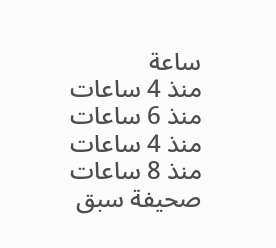ساعة
منذ 4 ساعات
منذ 6 ساعات
منذ 4 ساعات
منذ 8 ساعات
صحيفة سبق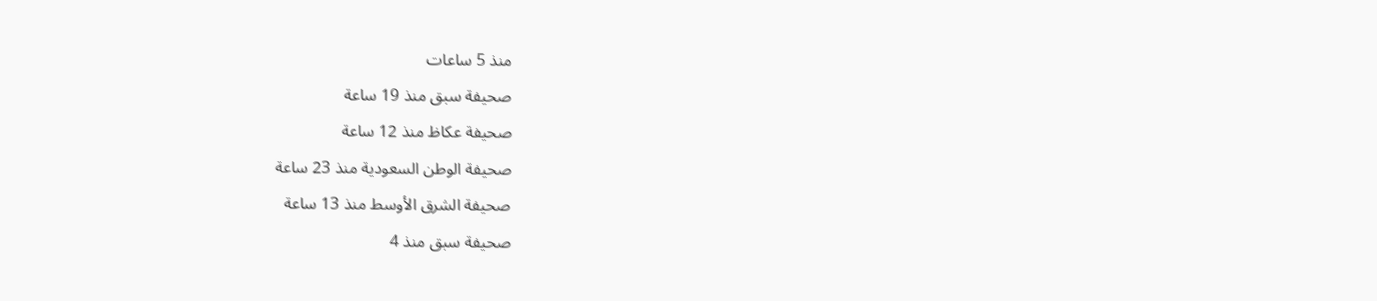منذ 5 ساعات
صحيفة سبق منذ 19 ساعة
صحيفة عكاظ منذ 12 ساعة
صحيفة الوطن السعودية منذ 23 ساعة
صحيفة الشرق الأوسط منذ 13 ساعة
صحيفة سبق منذ 4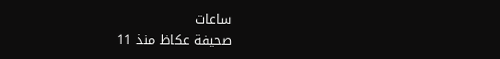ساعات
صحيفة عكاظ منذ 11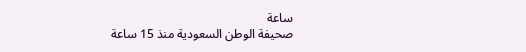ساعة
صحيفة الوطن السعودية منذ 15 ساعة